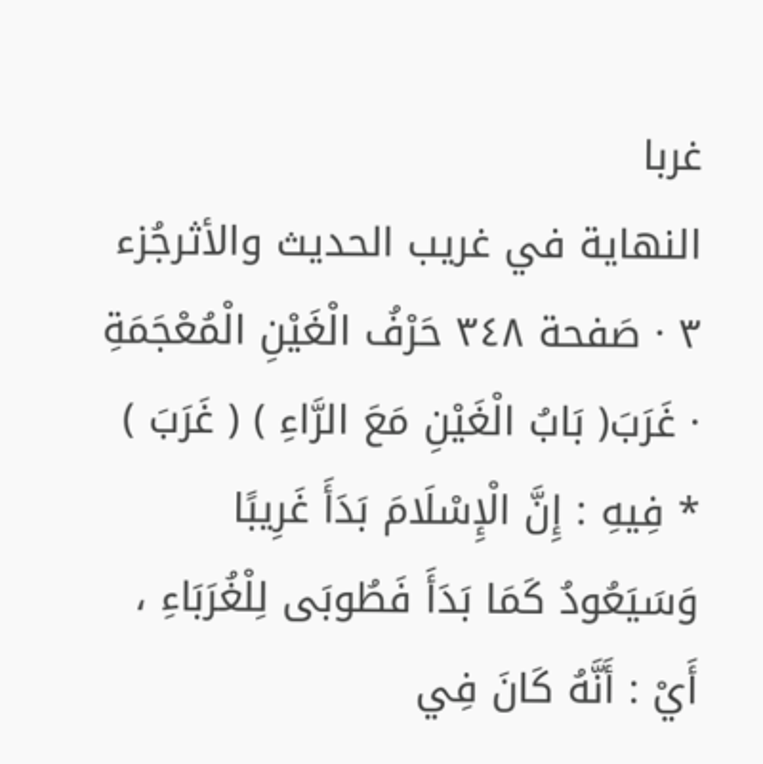غربا
النهاية في غريب الحديث والأثرجُزء ٣ · صَفحة ٣٤٨ حَرْفُ الْغَيْنِ الْمُعْجَمَةِ · غَرَبَ( بَابُ الْغَيْنِ مَعَ الرَّاءِ ) ( غَرَبَ ) * فِيهِ : إِنَّ الْإِسْلَامَ بَدَأَ غَرِيبًا وَسَيَعُودُ كَمَا بَدَأَ فَطُوبَى لِلْغُرَبَاءِ ، أَيْ : أَنَّهُ كَانَ فِي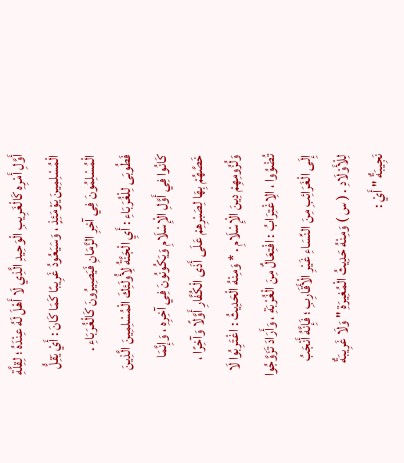أَوَّلِ أَمْرِهِ كَالْغَرِيبِ الْوَحِيدِ الَّذِي لَا أَهْلَ لَهُ عِنْدَهُ ؛ لِقِلَّةِ الْمُسْلِمِينَ يَوْمَئِذٍ ، وَسَيَعُودُ غَرِيبًا كَمَا كَانَ : أَيْ يَقِلُّ الْمُسْلِمُونَ فِي آخِرِ الزَّمَانِ فَيَصِيرُونَ كَالْغُرَبَاءِ . فَطُوبَى لِلْغُرَبَاءِ : أَيِ الْجَنَّةُ لِأُولَئِكَ الْمُسْلِمِينَ الَّذِينَ كَانُوا فِي أَوَّلِ الْإِسْلَامِ وَيَكُونُونَ فِي آخِرِهِ ، وَإِنَّمَا خَصَّهُمْ بِهَا لِصَبْرِهِمْ عَلَى أَذَى الْكُفَّارِ أَوَّلًا وَآخِرًا ، وَلُزُومِهِمْ دِينَ الْإِسْلَامِ . * وَمِنْهُ الْحَدِيثُ : اغْتَرِبُوا لَا تُضْوُوا ، الِاغْتِرَابُ : افْتِعَالٌ مِنَ الْغُرْبَةِ ، وَأَرَادَ تَزَوَّجُوا إِلَى الْغَرَائِبِ مِنَ النِّسَاءِ غَيْرِ الْأَقَارِبِ ؛ فَإِنَّهُ أَنْجَبُ لِلْأَوْلَادِ . ( س ) وَمِنْهُ حَدِيثُ الْمُغِيرَةِ " وَلَا غَرِيبَةٌ نَجِيبَةٌ " أَيْ :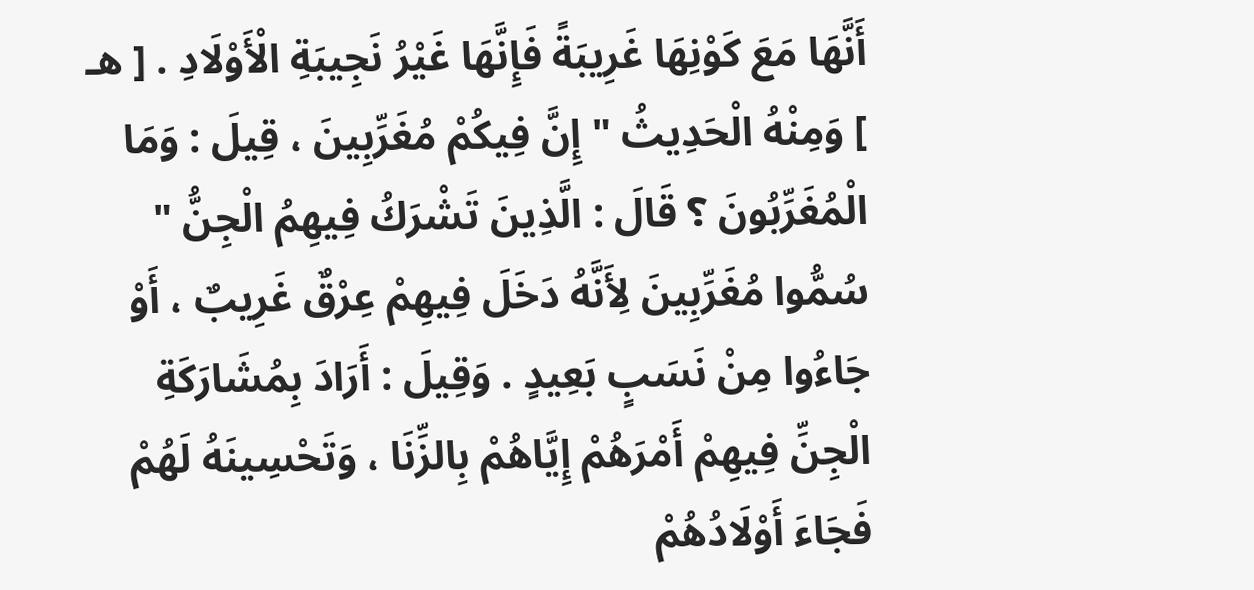أَنَّهَا مَعَ كَوْنِهَا غَرِيبَةً فَإِنَّهَا غَيْرُ نَجِيبَةِ الْأَوْلَادِ . [ هـ ] وَمِنْهُ الْحَدِيثُ " إِنَّ فِيكُمْ مُغَرِّبِينَ ، قِيلَ : وَمَا الْمُغَرِّبُونَ ؟ قَالَ : الَّذِينَ تَشْرَكُ فِيهِمُ الْجِنُّ " سُمُّوا مُغَرِّبِينَ لِأَنَّهُ دَخَلَ فِيهِمْ عِرْقٌ غَرِيبٌ ، أَوْ جَاءُوا مِنْ نَسَبٍ بَعِيدٍ . وَقِيلَ : أَرَادَ بِمُشَارَكَةِ الْجِنِّ فِيهِمْ أَمْرَهُمْ إِيَّاهُمْ بِالزِّنَا ، وَتَحْسِينَهُ لَهُمْ فَجَاءَ أَوْلَادُهُمْ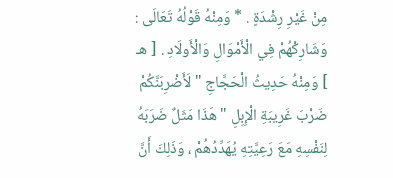مِنْ غَيْرِ رِشْدَةٍ . * وَمِنْهُ قَوْلُهُ تَعَالَى : وَشَارِكْهُمْ فِي الْأَمْوَالِ وَالْأَولَادِ . [ هـ ] وَمِنْهُ حَدِيثُ الْحَجَّاجِ " لَأَضْرِبَنَّكُمْ ضَرْبَ غَرِيبَةِ الْإِبِلِ " هَذَا مَثَلٌ ضَرَبَهُ لِنَفْسِهِ مَعَ رَعِيَّتِهِ يُهَدِّدُهُمْ ، وَذَلِكَ أَنَّ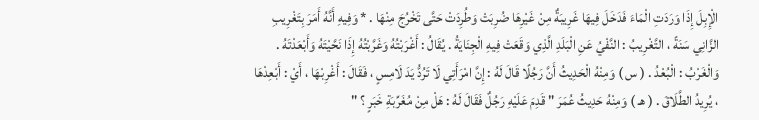الْإِبِلَ إِذَا وَرَدَتِ الْمَاءَ فَدَخَلَ فِيهَا غَرِيبَةٌ مِنْ غَيْرِهَا ضُرِبَتْ وَطُرِدَتْ حَتَّى تَخْرُجَ مِنْهَا . * وَفِيهِ أَنَّهُ أَمَرَ بِتَغْرِيبِ الزَّانِي سَنَةً ، التَّغْرِيبُ : النَّفْيُ عَنِ الْبَلَدِ الَّذِي وَقَعَتْ فِيهِ الْجِنَايَةُ . يُقَالُ : أَغْرَبْتُهُ وَغَرَّبْتُهُ إِذَا نَحَّيْتَهُ وَأَبْعَدْتَهُ . وَالْغَرْبُ : الْبُعْدُ . ( س ) وَمِنْهُ الْحَدِيثُ أَنَّ رَجُلًا قَالَ لَهُ : إِنَّ امْرَأَتِي لَا تَرُدُّ يَدَ لَامِسٍ ، فَقَالَ : أَغْرِبْهَا ، أَيْ : أَبْعِدْهَا ، يُرِيدُ الطَّلَاقَ . ( هـ ) وَمِنْهُ حَدِيثُ عُمَرَ " قَدِمَ عَلَيْهِ رَجُلٌ فَقَالَ لَهُ : هَلْ مِنْ مُغَرِّبَةِ خَبَرٍ ؟ "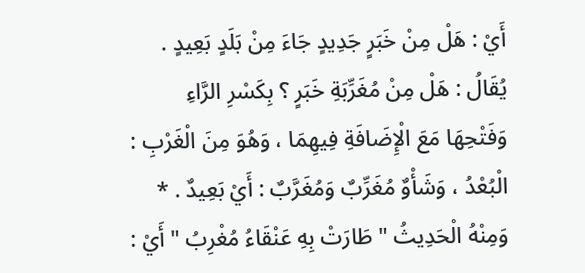أَيْ : هَلْ مِنْ خَبَرٍ جَدِيدٍ جَاءَ مِنْ بَلَدٍ بَعِيدٍ . يُقَالُ : هَلْ مِنْ مُغَرِّبَةِ خَبَرٍ ؟ بِكَسْرِ الرَّاءِ وَفَتْحِهَا مَعَ الْإِضَافَةِ فِيهِمَا ، وَهُوَ مِنَ الْغَرْبِ : الْبُعْدُ ، وَشَأْوٌ مُغَرِّبٌ وَمُغَرَّبٌ : أَيْ بَعِيدٌ . * وَمِنْهُ الْحَدِيثُ " طَارَتْ بِهِ عَنْقَاءُ مُغْرِبُ " أَيْ :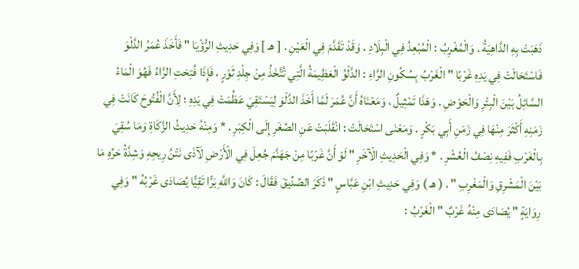ذَهَبَتْ بِهِ الدَّاهِيَةُ . وَالْمُغْرِبُ : الْمُبْعِدُ فِي الْبِلَادِ . وَقَدْ تَقَدَّمَ فِي الْعَيْنِ . [ هـ ] وَفِي حَدِيثِ الرُّؤْيَا " فَأَخَذَ عُمَرُ الدَّلْوَ فَاسْتَحَالَتْ فِي يَدِهِ غَرْبًا " الْغَرْبُ بِسُكُونِ الرَّاءِ : الدَّلْوُ الْعَظِيمَةُ الَّتِي تُتَّخَذُ مِنْ جِلْدِ ثَوْرٍ ، فَإِذَا فُتِحَتِ الرَّاءُ فَهُوَ الْمَاءُ السَّائِلُ بَيْنَ الْبِئْرِ وَالْحَوْضِ . وَهَذَا تَمْثِيلٌ ، وَمَعْنَاهُ أَنَّ عُمَرَ لَمَّا أَخَذَ الدَّلْوَ لِيَسْتَقِيَ عَظُمَتْ فِي يَدِهِ ؛ لِأَنَّ الْفُتُوحَ كَانَتْ فِي زَمَنِهِ أَكْثَرَ مِنْهَا فِي زَمَنِ أَبِي بَكْرٍ . وَمَعْنَى اسْتَحَالَتْ : انْقَلَبَتْ عَنِ الصِّغَرِ إِلَى الْكِبَرِ . * وَمِنْهُ حَدِيثُ الزَّكَاةِ وَمَا سُقِيَ بِالْغَرْبِ فَفِيهِ نِصْفُ الْعُشْرِ . * وَفِي الْحَدِيثِ الْآخَرِ " لَوْ أَنَّ غَرْبًا مِنْ جَهَنَّمَ جُعِلَ فِي الْأَرْضِ لَآذَى نَتْنُ رِيحِهِ وَشِدَّةُ حَرِّهِ مَا بَيْنَ الْمَشْرِقِ وَالْمَغْرِبِ " . ( هـ ) وَفِي حَدِيثِ ابْنِ عَبَّاسٍ " ذَكَرَ الصِّدِّيقَ فَقَالَ : كَانَ وَاللَّهِ بَرًّا تَقِيًّا يُصَادَى غَرْبُهُ " وَفِي رِوَايَةٍ " يُصَادَى مِنْهُ غَرْبٌ " الْغَرْبُ :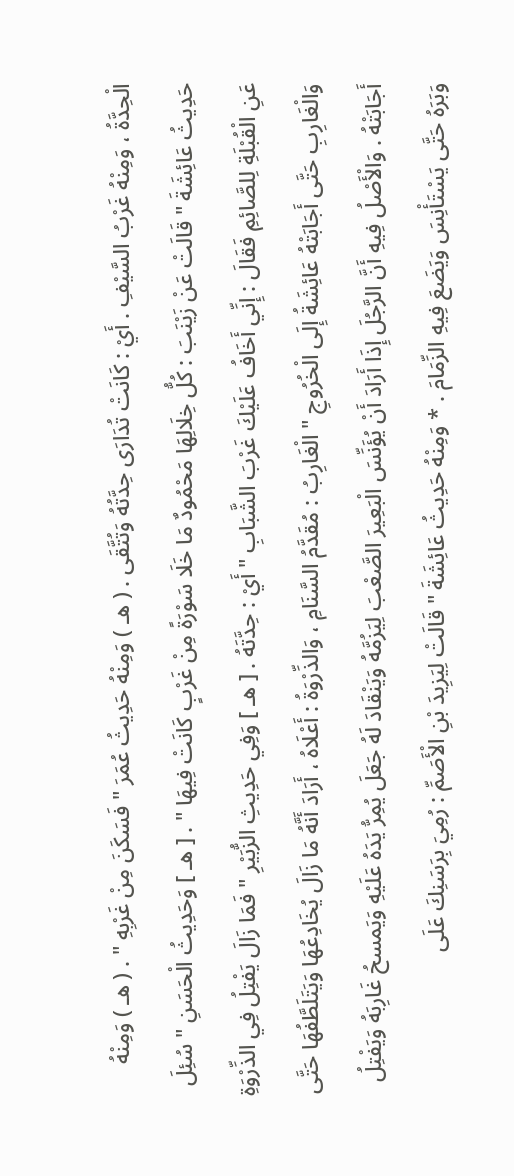الْحِدَّةُ ، وَمِنْهُ غَرْبُ السَّيْفِ . أَيْ : كَانَتْ تُدَارَى حِدَّتُهُ وَتُتَّقَى . ( هـ ) وَمِنْهُ حَدِيثُ عُمَرَ " فَسَكَنَ مِنْ غَرْبِهِ " . ( هـ ) وَمِنْهُ حَدِيثُ عَائِشَةَ " قَالَتْ عَنْ زَيْنَبَ : كُلُّ خِلَالِهَا مَحْمُودٌ مَا خَلَا سَوْرَةً مِنْ غَرْبٍ كَانَتْ فِيهَا " . [ هـ ] وَحَدِيثُ الْحَسَنِ " سُئِلَ عَنِ الْقُبْلَةِ لِلصَّائِمِ فَقَالَ : إِنِّي أَخَافُ عَلَيْكَ غَرْبَ الشَّبَابِ " أَيْ : حِدَّتَهُ . [ هـ ] وَفِي حَدِيثِ الزُّبَيْرِ " فَمَا زَالَ يَفْتِلُ فِي الذِّرْوَةِ وَالْغَارِبِ حَتَّى أَجَابَتْهُ عَائِشَةُ إِلَى الْخُرُوجِ " الْغَارِبُ : مُقَدَّمُ السَّنَامِ ، وَالذِّرْوَةُ : أَعْلَاهُ ، أَرَادَ أَنَّهُ مَا زَالَ يُخَادِعُهَا وَيَتَلَطَّفُهَا حَتَّى أَجَابَتْهُ . وَالْأَصْلُ فِيهِ أَنَّ الرَّجُلَ إِذَا أَرَادَ أَنْ يُؤَنِّسَ الْبَعِيرَ الصَّعْبَ لِيَزُمَّهُ وَيَنْقَادَ لَهُ جَعَلَ يُمِرُّ يَدَهُ عَلَيْهِ وَيَمسحُ غَارِبَهُ وَيَفْتِلُ وَبَرَهُ حَتَّى يَسْتَأْنِسَ وَيَضَعَ فِيهِ الزِّمَامَ . * وَمِنْهُ حَدِيثُ عَائِشَةَ " قَالَتْ لِيَزِيدَ بْنِ الْأَصَمِّ : رُمِيَ بِرَسَنِكَ عَلَى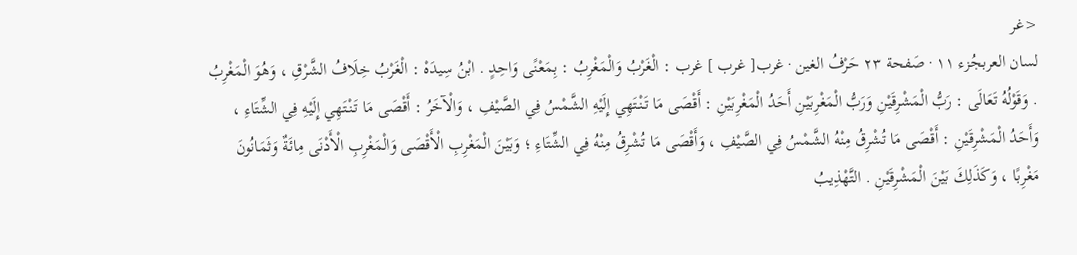<غر
لسان العربجُزء ١١ · صَفحة ٢٣ حَرْفُ الغين · غرب[ غرب ] غرب : الْغَرْبُ وَالْمَغْرِبُ : بِمَعْنًى وَاحِدٍ . ابْنُ سِيدَهْ : الْغَرْبُ خِلَافُ الشَّرْقِ ، وَهُوَ الْمَغْرِبُ . وَقَوْلُهُ تَعَالَى : رَبُّ الْمَشْرِقَيْنِ وَرَبُّ الْمَغْرِبَيْنِ أَحَدُ الْمَغْرِبَيْنِ : أَقْصَى مَا تَنْتَهِي إِلَيْهِ الشَّمْسُ فِي الصَّيْفِ ، وَالْآخَرُ : أَقْصَى مَا تَنْتَهِي إِلَيْهِ فِي الشِّتَاءِ ، وَأَحَدُ الْمَشْرِقَيْنِ : أَقْصَى مَا تُشْرِقُ مِنْهُ الشَّمْسُ فِي الصَّيْفِ ، وَأَقْصَى مَا تُشْرِقُ مِنْهُ فِي الشِّتَاءِ ؛ وَبَيْنَ الْمَغْرِبِ الْأَقْصَى وَالْمَغْرِبِ الْأَدْنَى مِائَةٌ وَثَمَانُونَ مَغْرِبًا ، وَكَذَلِكَ بَيْنَ الْمَشْرِقَيْنِ . التَّهْذِيبُ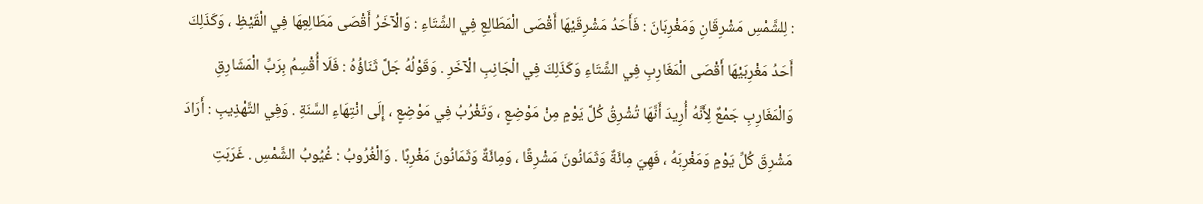: لِلشَّمْسِ مَشْرِقَانِ وَمَغْرِبَانَ : فَأَحَدُ مَشْرِقَيْهَا أَقْصَى الْمَطَالِعِ فِي الشِّتَاءِ : وَالْآخَرُ أَقْصَى مَطَالِعِهَا فِي الْقَيْظِ ، وَكَذَلِكَ أَحَدُ مَغْرِبَيْهَا أَقْصَى الْمَغَارِبِ فِي الشِّتَاءِ وَكَذَلِكَ فِي الْجَانِبِ الْآخَرِ . وَقَوْلُهُ جَلَّ ثَنَاؤُهُ : فَلَا أُقْسِمُ بِرَبِّ الْمَشَارِقِ وَالْمَغَارِبِ جَمْعٌ لِأَنَّهُ أُرِيدَ أَنَّهَا تُشْرِقُ كُلَّ يَوْمٍ مِنْ مَوْضِعٍ ، وَتَغْرُبُ فِي مَوْضِعٍ ، إِلَى انْتِهَاءِ السَّنَةِ . وَفِي التَّهْذِيبِ : أَرَادَ مَشْرِقَ كُلِّ يَوْمٍ وَمَغْرِبَهُ ، فَهِيَ مِائَةٌ وَثَمَانُونَ مَشْرِقًا ، وَمِائَةٌ وَثَمَانُونَ مَغْرِبًا . وَالْغُرُوبُ : غُيُوبُ الشَّمْسِ . غَرَبَتِ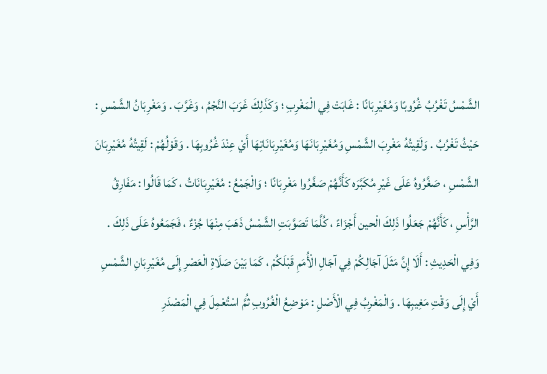الشَّمْسُ تَغْرُبُ غُرُوبًا وَمُغَيْرِبَانًا : غَابَتْ فِي الْمَغْرِبِ ؛ وَكَذَلِكَ غَرَبَ النَّجْمُ ، وَغَرَّبَ . وَمَغْرِبَانُ الشَّمْسِ : حَيْثُ تَغْرُبُ . وَلَقِيتُهُ مَغْرِبَ الشَّمْسِ وَمُغَيْرِبَانَهَا وَمُغَيْرِبَانَاتِهَا أَيْ عِنْدَ غُرُوبِهَا . وَقَوْلُهُمْ : لَقِيتُهُ مُغَيْرِبَانَ الشَّمْسِ ، صَغَّرُوهُ عَلَى غَيْرِ مُكَبَّرَه كَأَنَّهُمْ صَغَّرُوا مَغْرِبَانًا ؛ وَالْجَمْعُ : مُغَيْرِبَانَاتُ ، كَمَا قَالُوا : مَفَارِقُ الرَّأْسِ ، كَأَنَّهُمْ جَعَلُوا ذَلِكَ الْحين أَجْزَاءً ، كُلَّمَا تَصَوَّبَتِ الشَّمْسُ ذَهَبَ مِنْهَا جُزْءٌ ، فَجَمَعُوهُ عَلَى ذَلِكَ . وَفِي الْحَدِيثِ : أَلَا إِنَّ مَثَلَ آجَالِكُمْ فِي آجَالِ الْأُمَمِ قَبْلَكُمْ ، كَمَا بَيْنَ صَلَاةِ الْعَصْرِ إِلَى مُغَيْرِبَانِ الشَّمْسِ أَيْ إِلَى وَقْتِ مَغِيبِهَا . وَالْمَغْرِبُ فِي الْأَصْلِ : مَوْضِعُ الْغُرُوبِ ثُمَّ اسْتُعْمِلَ فِي الْمَصْدَرِ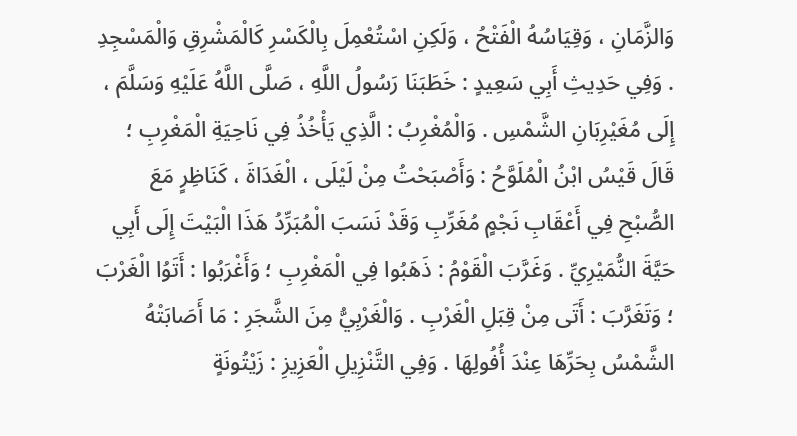وَالزَّمَانِ ، وَقِيَاسُهُ الْفَتْحُ ، وَلَكِنِ اسْتُعْمِلَ بِالْكَسْرِ كَالْمَشْرِقِ وَالْمَسْجِدِ . وَفِي حَدِيثِ أَبِي سَعِيدٍ : خَطَبَنَا رَسُولُ اللَّهِ ، صَلَّى اللَّهُ عَلَيْهِ وَسَلَّمَ ، إِلَى مُغَيْرِبَانِ الشَّمْسِ . وَالْمُغْرِبُ : الَّذِي يَأْخُذُ فِي نَاحِيَةِ الْمَغْرِبِ ؛ قَالَ قَيْسُ ابْنُ الْمُلَوَّحُ : وَأَصْبَحْتُ مِنْ لَيْلَى ، الْغَدَاةَ ، كَنَاظِرٍ مَعَ الصُّبْحِ فِي أَعْقَابِ نَجْمٍ مُغَرِّبِ وَقَدْ نَسَبَ الْمُبَرِّدُ هَذَا الْبَيْتَ إِلَى أَبِي حَيَّةَ النُّمَيْرِيِّ . وَغَرَّبَ الْقَوْمُ : ذَهَبُوا فِي الْمَغْرِبِ ؛ وَأَغْرَبُوا : أَتَوُا الْغَرْبَ ؛ وَتَغَرَّبَ : أَتَى مِنْ قِبَلِ الْغَرْبِ . وَالْغَرْبِيُّ مِنَ الشَّجَرِ : مَا أَصَابَتْهُ الشَّمْسُ بِحَرِّهَا عِنْدَ أُفُولِهَا . وَفِي التَّنْزِيلِ الْعَزِيزِ : زَيْتُونَةٍ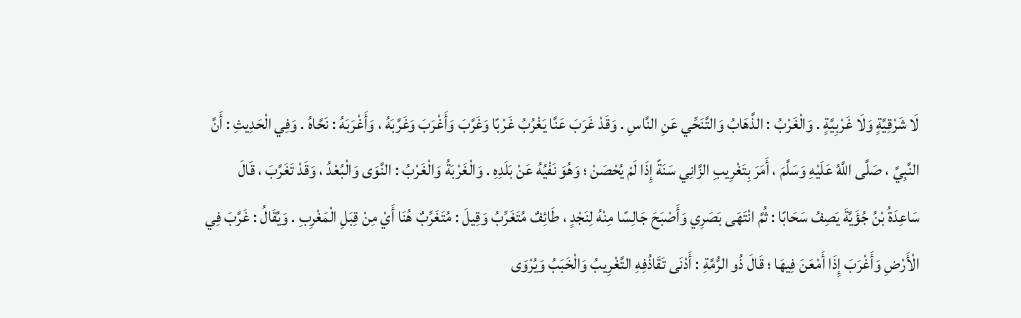لَا شَرْقِيَّةٍ وَلَا غَرْبِيَّةٍ . وَالْغَرْبُ : الذَّهَابُ وَالتَّنَحِّي عَنِ النَّاسِ . وَقَدْ غَرَبَ عَنَّا يَغْرُبُ غَرْبًا وَغَرَّبَ وَأَغْرَبَ وَغَرَّبَهُ ، وَأَغْرَبَهُ : نَحَّاهُ . وَفِي الْحَدِيثِ : أَنَّ النَّبِيَّ ، صَلَّى اللَّهُ عَلَيْهِ وَسَلَّمَ ، أَمَرَ بِتَغْرِيبِ الزَّانِي سَنَةً إِذَا لَمْ يُحْصَنْ ؛ وَهُوَ نَفْيُهُ عَنْ بَلَدِهِ . وَالْغَرْبَةُ وَالْغَرْبُ : النَّوَى وَالْبُعْدُ ، وَقَدْ تَغَرَّبَ ، قَالَ سَاعِدَةُ بْنُ جُؤَيَّةَ يَصِفُ سَحَابًا : ثُمَّ انْتَهَى بَصَرِي وَأَصْبَحَ جَالِسًا مِنْهُ لِنَجْدٍ ، طَائِفٌ مُتَغَرِّبُ وَقِيلَ : مُتَغَرِّبٌ هُنَا أَيْ مِنْ قِبَلِ الْمَغْرِبِ . وَيُقَالُ : غَرَّبَ فِي الْأَرْضِ وَأَغْرَبَ إِذَا أَمْعَنَ فِيهَا ؛ قَالَ ذُو الرُّمَّةِ : أَدْنَى تَقَاذُفِهِ التَّغْرِيبُ وَالْخَبَبُ وَيُرْوَى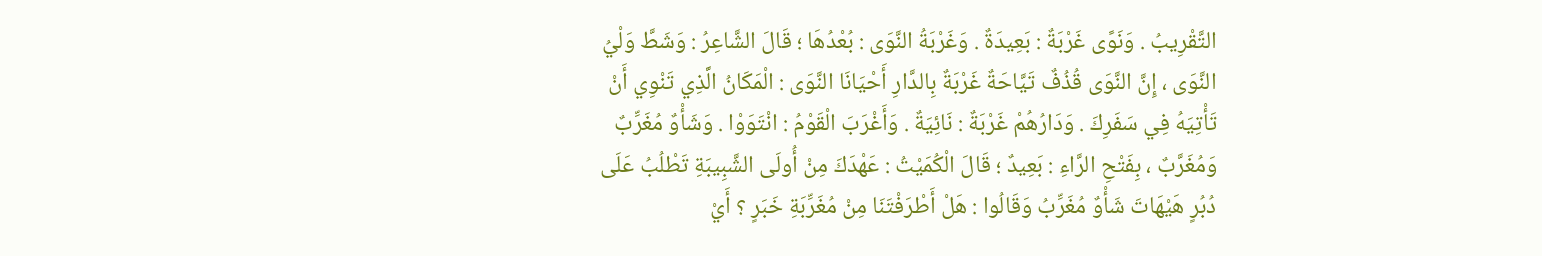التَّقْرِيبُ . وَنَوًى غَرْبَةٌ : بَعِيدَةٌ . وَغَرْبَةُ النَّوَى : بُعْدُهَا ؛ قَالَ الشَّاعِرُ : وَشَطَّ وَلْيُ النَّوَى ، إِنَّ النَّوَى قُذُفٌ تَيَّاحَةٌ غَرْبَةٌ بِالدَّارِ أَحْيَانَا النَّوَى : الْمَكَانُ الَّذِي تَنْوِي أَنْ تَأْتِيَهُ فِي سَفَرِكَ . وَدَارُهُمْ غَرْبَةٌ : نَائِيَةٌ . وَأَغْرَبَ الْقَوْمُ : انْتَوَوْا . وَشَأْوٌ مُغَرِّبٌ وَمُغَرَّبٌ ، بِفَتْحِ الرَّاءِ : بَعِيدٌ ؛ قَالَ الْكُمَيْتُ : عَهْدَكَ مِنْ أُولَى الشَّبِيبَةِ تَطْلُبُ عَلَى دُبُرٍ هَيْهَاتَ شَأْوٌ مُغَرِّبُ وَقَالُوا : هَلْ أَطْرَفْتَنَا مِنْ مُغَرِّبَةِ خَبَرٍ ؟ أَيْ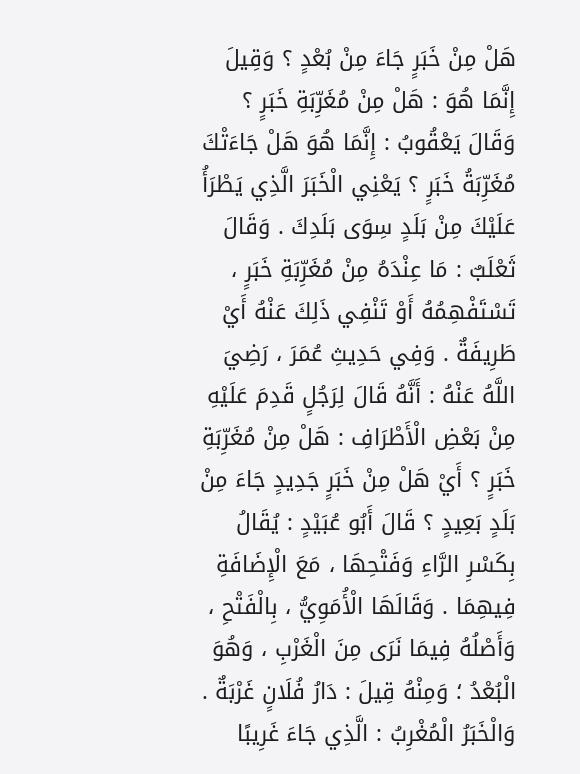هَلْ مِنْ خَبَرٍ جَاءَ مِنْ بُعْدٍ ؟ وَقِيلَ إِنَّمَا هُوَ : هَلْ مِنْ مُغَرِّبَةِ خَبَرٍ ؟ وَقَالَ يَعْقُوبُ : إِنَّمَا هُوَ هَلْ جَاءَتْكَ مُغَرِّبَةُ خَبَرٍ ؟ يَعْنِي الْخَبَرَ الَّذِي يَطْرَأُ عَلَيْكَ مِنْ بَلَدٍ سِوَى بَلَدِكَ . وَقَالَ ثَعْلَبٌ : مَا عِنْدَهُ مِنْ مُغَرِّبَةِ خَبَرٍ ، تَسْتَفْهِمُهُ أَوْ تَنْفِي ذَلِكَ عَنْهُ أَيْ طَرِيفَةٌ . وَفِي حَدِيثِ عُمَرَ ، رَضِيَ اللَّهُ عَنْهُ : أَنَّهُ قَالَ لِرَجُلٍ قَدِمَ عَلَيْهِ مِنْ بَعْضِ الْأَطْرَافِ : هَلْ مِنْ مُغَرِّبَةِ خَبَرٍ ؟ أَيْ هَلْ مِنْ خَبَرٍ جَدِيدٍ جَاءَ مِنْ بَلَدٍ بَعِيدٍ ؟ قَالَ أَبُو عُبَيْدٍ : يُقَالُ بِكَسْرِ الرَّاءِ وَفَتْحِهَا ، مَعَ الْإِضَافَةِ فِيهِمَا . وَقَالَهَا الْأُمَوِيُّ ، بِالْفَتْحِ ، وَأَصْلُهُ فِيمَا نَرَى مِنَ الْغَرْبِ ، وَهُوَ الْبُعْدُ ؛ وَمِنْهُ قِيلَ : دَارُ فُلَانٍ غَرْبَةٌ . وَالْخَبَرُ الْمُغْرِبُ : الَّذِي جَاءَ غَرِيبًا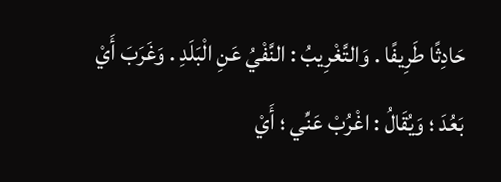حَادِثًا طَرِيفًا . وَالتَّغْرِيبُ : النَّفْيُ عَنِ الْبَلَدِ . وَغَرَبَ أَيْ بَعُدَ ؛ وَيُقَالُ : اغْرُبْ عَنِّي ؛ أَيْ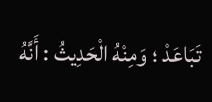تَبَاعَدْ ؛ وَمِنْهُ الْحَدِيثُ : أَنَّهُ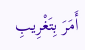أَمَرَ بِتَغْرِيبِ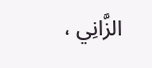الزَّانِي ،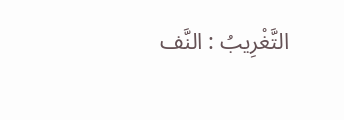التَّغْرِيبُ : النَّف